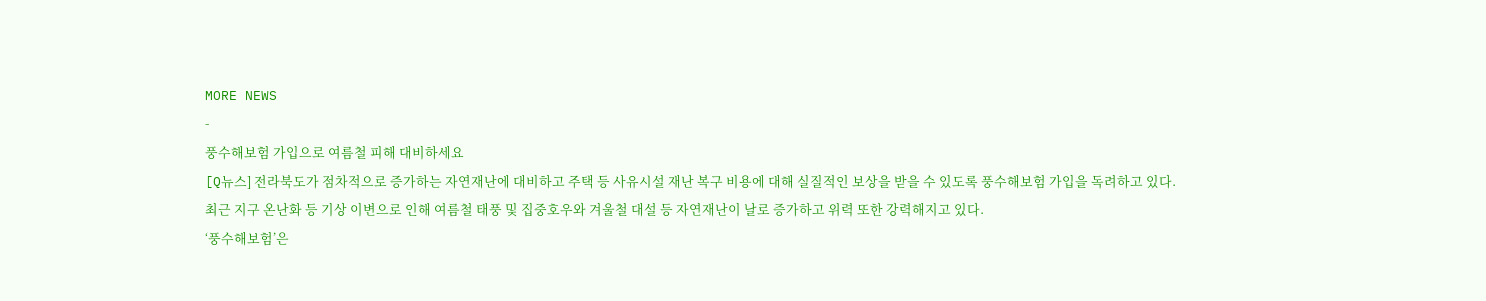MORE NEWS
-
풍수해보험 가입으로 여름철 피해 대비하세요
[Q뉴스] 전라북도가 점차적으로 증가하는 자연재난에 대비하고 주택 등 사유시설 재난 복구 비용에 대해 실질적인 보상을 받을 수 있도록 풍수해보험 가입을 독려하고 있다.
최근 지구 온난화 등 기상 이변으로 인해 여름철 태풍 및 집중호우와 겨울철 대설 등 자연재난이 날로 증가하고 위력 또한 강력해지고 있다.
‘풍수해보험’은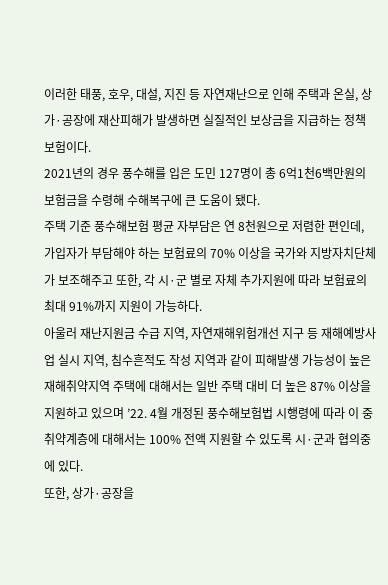이러한 태풍, 호우, 대설, 지진 등 자연재난으로 인해 주택과 온실, 상가·공장에 재산피해가 발생하면 실질적인 보상금을 지급하는 정책보험이다.
2021년의 경우 풍수해를 입은 도민 127명이 총 6억1천6백만원의 보험금을 수령해 수해복구에 큰 도움이 됐다.
주택 기준 풍수해보험 평균 자부담은 연 8천원으로 저렴한 편인데, 가입자가 부담해야 하는 보험료의 70% 이상을 국가와 지방자치단체가 보조해주고 또한, 각 시·군 별로 자체 추가지원에 따라 보험료의 최대 91%까지 지원이 가능하다.
아울러 재난지원금 수급 지역, 자연재해위험개선 지구 등 재해예방사업 실시 지역, 침수흔적도 작성 지역과 같이 피해발생 가능성이 높은 재해취약지역 주택에 대해서는 일반 주택 대비 더 높은 87% 이상을 지원하고 있으며 ’22. 4월 개정된 풍수해보험법 시행령에 따라 이 중 취약계층에 대해서는 100% 전액 지원할 수 있도록 시·군과 협의중에 있다.
또한, 상가·공장을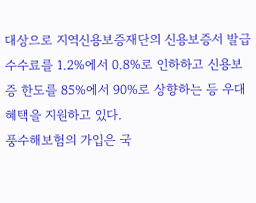대상으로 지역신용보증재단의 신용보증서 발급 수수료를 1.2%에서 0.8%로 인하하고 신용보증 한도를 85%에서 90%로 상향하는 등 우대혜택을 지원하고 있다.
풍수해보험의 가입은 국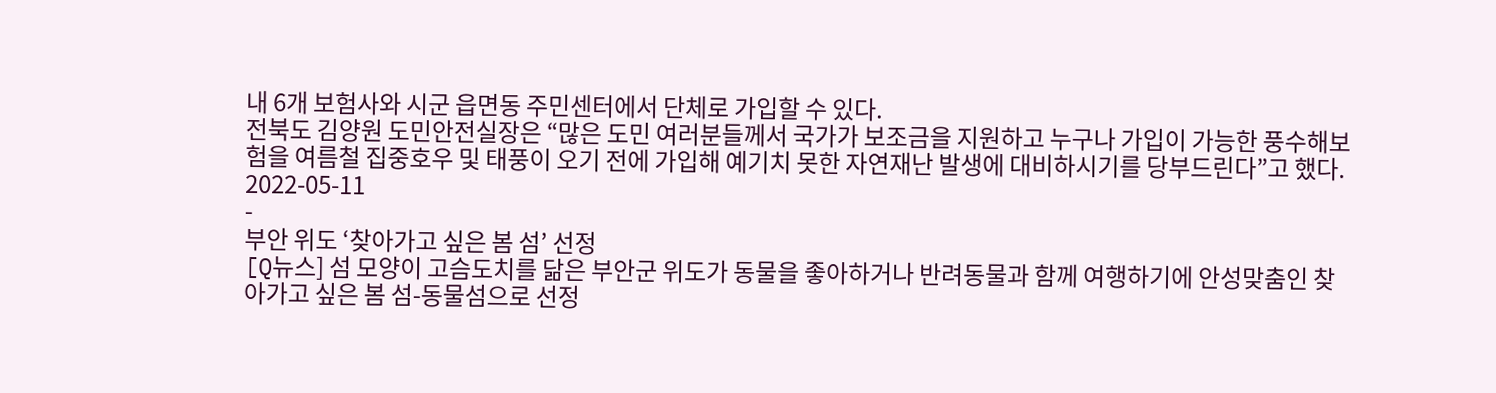내 6개 보험사와 시군 읍면동 주민센터에서 단체로 가입할 수 있다.
전북도 김양원 도민안전실장은 “많은 도민 여러분들께서 국가가 보조금을 지원하고 누구나 가입이 가능한 풍수해보험을 여름철 집중호우 및 태풍이 오기 전에 가입해 예기치 못한 자연재난 발생에 대비하시기를 당부드린다”고 했다.
2022-05-11
-
부안 위도 ‘찾아가고 싶은 봄 섬’ 선정
[Q뉴스] 섬 모양이 고슴도치를 닮은 부안군 위도가 동물을 좋아하거나 반려동물과 함께 여행하기에 안성맞춤인 찾아가고 싶은 봄 섬-동물섬으로 선정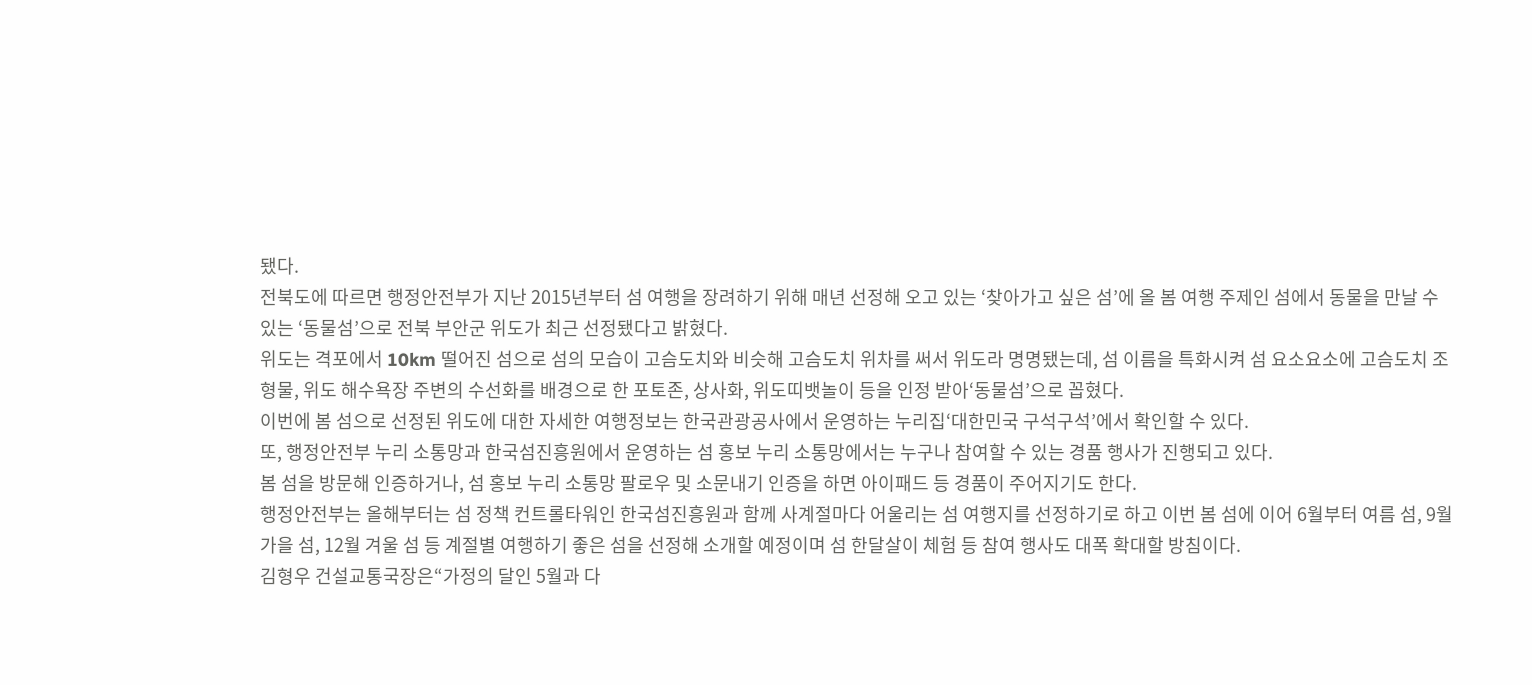됐다.
전북도에 따르면 행정안전부가 지난 2015년부터 섬 여행을 장려하기 위해 매년 선정해 오고 있는 ‘찾아가고 싶은 섬’에 올 봄 여행 주제인 섬에서 동물을 만날 수 있는 ‘동물섬’으로 전북 부안군 위도가 최근 선정됐다고 밝혔다.
위도는 격포에서 10km 떨어진 섬으로 섬의 모습이 고슴도치와 비슷해 고슴도치 위차를 써서 위도라 명명됐는데, 섬 이름을 특화시켜 섬 요소요소에 고슴도치 조형물, 위도 해수욕장 주변의 수선화를 배경으로 한 포토존, 상사화, 위도띠뱃놀이 등을 인정 받아‘동물섬’으로 꼽혔다.
이번에 봄 섬으로 선정된 위도에 대한 자세한 여행정보는 한국관광공사에서 운영하는 누리집‘대한민국 구석구석’에서 확인할 수 있다.
또, 행정안전부 누리 소통망과 한국섬진흥원에서 운영하는 섬 홍보 누리 소통망에서는 누구나 참여할 수 있는 경품 행사가 진행되고 있다.
봄 섬을 방문해 인증하거나, 섬 홍보 누리 소통망 팔로우 및 소문내기 인증을 하면 아이패드 등 경품이 주어지기도 한다.
행정안전부는 올해부터는 섬 정책 컨트롤타워인 한국섬진흥원과 함께 사계절마다 어울리는 섬 여행지를 선정하기로 하고 이번 봄 섬에 이어 6월부터 여름 섬, 9월 가을 섬, 12월 겨울 섬 등 계절별 여행하기 좋은 섬을 선정해 소개할 예정이며 섬 한달살이 체험 등 참여 행사도 대폭 확대할 방침이다.
김형우 건설교통국장은“가정의 달인 5월과 다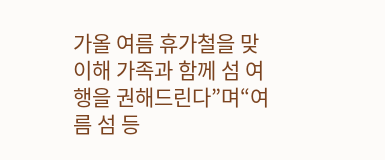가올 여름 휴가철을 맞이해 가족과 함께 섬 여행을 권해드린다”며“여름 섬 등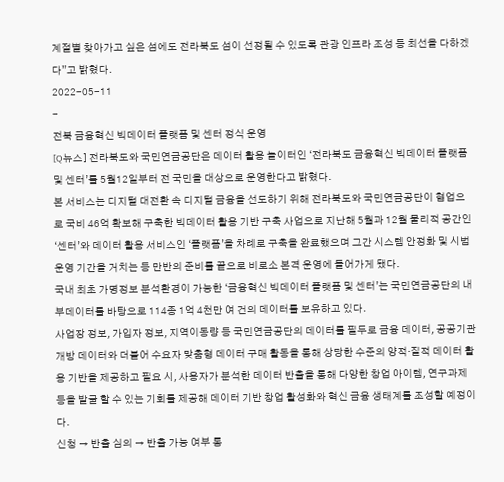계절별 찾아가고 싶은 섬에도 전라북도 섬이 선정될 수 있도록 관광 인프라 조성 등 최선을 다하겠다”고 밝혔다.
2022-05-11
-
전북 금융혁신 빅데이터 플랫폼 및 센터 정식 운영
[Q뉴스] 전라북도와 국민연금공단은 데이터 활용 놀이터인 ‘전라북도 금융혁신 빅데이터 플랫폼 및 센터’를 5월12일부터 전 국민을 대상으로 운영한다고 밝혔다.
본 서비스는 디지털 대전환 속 디지털 금융을 선도하기 위해 전라북도와 국민연금공단이 협업으로 국비 46억 확보해 구축한 빅데이터 활용 기반 구축 사업으로 지난해 5월과 12월 물리적 공간인 ‘센터’와 데이터 활용 서비스인 ‘플랫폼’을 차례로 구축을 완료했으며 그간 시스템 안정화 및 시범운영 기간을 거치는 등 만반의 준비를 끝으로 비로소 본격 운영에 들어가게 됐다.
국내 최초 가명정보 분석환경이 가능한 ‘금융혁신 빅데이터 플랫폼 및 센터’는 국민연금공단의 내부데이터를 바탕으로 114종 1억 4천만 여 건의 데이터를 보유하고 있다.
사업장 정보, 가입자 정보, 지역이동량 등 국민연금공단의 데이터를 필두로 금융 데이터, 공공기관 개방 데이터와 더불어 수요자 맞춤형 데이터 구매 활동을 통해 상당한 수준의 양적·질적 데이터 활용 기반을 제공하고 필요 시, 사용자가 분석한 데이터 반출을 통해 다양한 창업 아이템, 연구과제 등을 발굴 할 수 있는 기회를 제공해 데이터 기반 창업 활성화와 혁신 금융 생태계를 조성할 예정이다.
신청 → 반출 심의 → 반출 가능 여부 통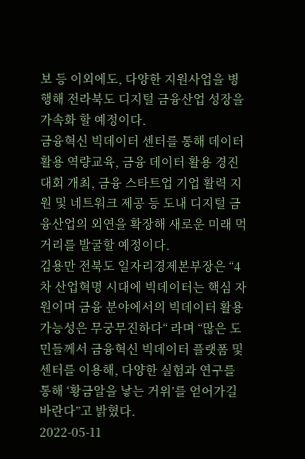보 등 이외에도, 다양한 지원사업을 병행해 전라북도 디지털 금융산업 성장을 가속화 할 예정이다.
금융혁신 빅데이터 센터를 통해 데이터 활용 역량교육, 금융 데이터 활용 경진대회 개최, 금융 스타트업 기업 활력 지원 및 네트워크 제공 등 도내 디지털 금융산업의 외연을 확장해 새로운 미래 먹거리를 발굴할 예정이다.
김용만 전북도 일자리경제본부장은 “4차 산업혁명 시대에 빅데이터는 핵심 자원이며 금융 분야에서의 빅데이터 활용가능성은 무궁무진하다“ 라며 “많은 도민들께서 금융혁신 빅데이터 플랫폼 및 센터를 이용해, 다양한 실험과 연구를 통해 ‘황금알을 낳는 거위’를 얻어가길 바란다”고 밝혔다.
2022-05-11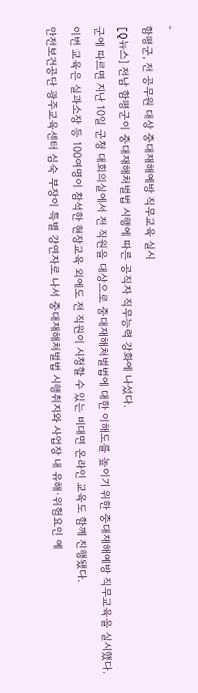-
함평군, 전 공무원 대상 중대재해예방 직무교육 실시
[Q뉴스] 전남 함평군이 중대재해처벌법 시행에 따른 공직자 직무능력 강화에 나섰다.
군에 따르면 지난 10일 군청 대회의실에서 전 직원을 대상으로 중대재해처벌법에 대한 이해도를 높이기 위한 중대재해예방 직무교육을 실시했다.
이번 교육은 실과소장 등 100여명이 참석한 현장교육 외에도 전 직원이 시청할 수 있는 비대면 온라인 교육도 함께 진행됐다.
안전보건공단 광주교육센터 심숙 부장이 특별 강연자로 나서 중대재해처벌법 시행취지와 사업장 내 유해·위험요인 예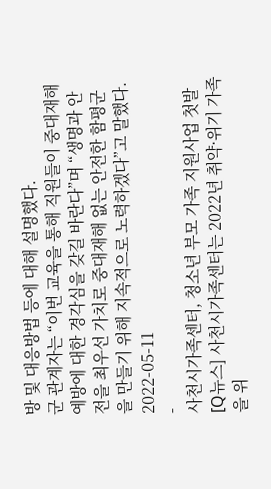방 및 대응방법 등에 대해 설명했다.
군 관계자는 “이번 교육을 통해 직원들이 중대재해 예방에 대한 경각심을 갖길 바란다”며 “생명과 안전을 최우선 가치로 중대재해 없는 안전한 함평군을 만들기 위해 지속적으로 노력하겠다”고 말했다.
2022-05-11
-
사천시가족센터, 청소년 부모 가족 지원사업 첫발
[Q뉴스] 사천시가족센터는 2022년 취약·위기 가족을 위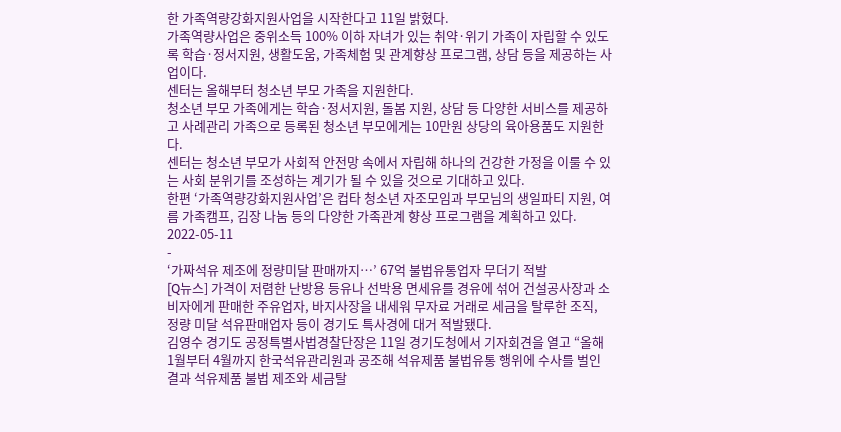한 가족역량강화지원사업을 시작한다고 11일 밝혔다.
가족역량사업은 중위소득 100% 이하 자녀가 있는 취약·위기 가족이 자립할 수 있도록 학습·정서지원, 생활도움, 가족체험 및 관계향상 프로그램, 상담 등을 제공하는 사업이다.
센터는 올해부터 청소년 부모 가족을 지원한다.
청소년 부모 가족에게는 학습·정서지원, 돌봄 지원, 상담 등 다양한 서비스를 제공하고 사례관리 가족으로 등록된 청소년 부모에게는 10만원 상당의 육아용품도 지원한다.
센터는 청소년 부모가 사회적 안전망 속에서 자립해 하나의 건강한 가정을 이룰 수 있는 사회 분위기를 조성하는 계기가 될 수 있을 것으로 기대하고 있다.
한편 ‘가족역량강화지원사업’은 컵타 청소년 자조모임과 부모님의 생일파티 지원, 여름 가족캠프, 김장 나눔 등의 다양한 가족관계 향상 프로그램을 계획하고 있다.
2022-05-11
-
‘가짜석유 제조에 정량미달 판매까지…’ 67억 불법유통업자 무더기 적발
[Q뉴스] 가격이 저렴한 난방용 등유나 선박용 면세유를 경유에 섞어 건설공사장과 소비자에게 판매한 주유업자, 바지사장을 내세워 무자료 거래로 세금을 탈루한 조직, 정량 미달 석유판매업자 등이 경기도 특사경에 대거 적발됐다.
김영수 경기도 공정특별사법경찰단장은 11일 경기도청에서 기자회견을 열고 “올해 1월부터 4월까지 한국석유관리원과 공조해 석유제품 불법유통 행위에 수사를 벌인 결과 석유제품 불법 제조와 세금탈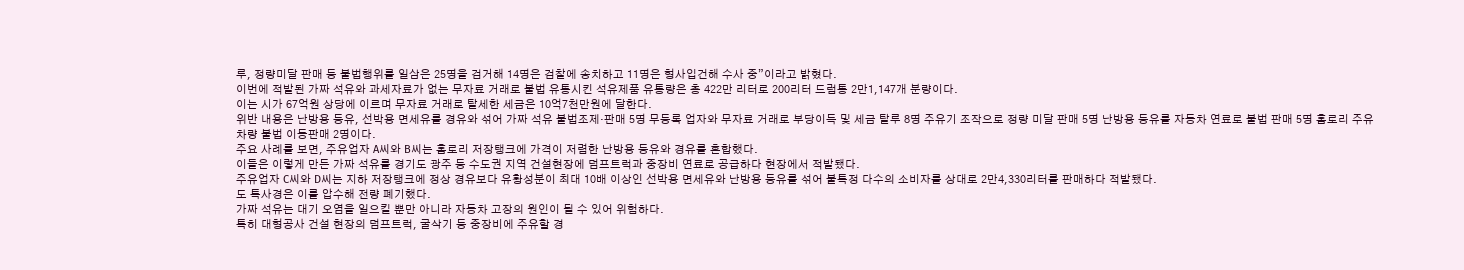루, 정량미달 판매 등 불법행위를 일삼은 25명을 검거해 14명은 검찰에 송치하고 11명은 형사입건해 수사 중”이라고 밝혔다.
이번에 적발된 가짜 석유와 과세자료가 없는 무자료 거래로 불법 유통시킨 석유제품 유통량은 총 422만 리터로 200리터 드럼통 2만1,147개 분량이다.
이는 시가 67억원 상당에 이르며 무자료 거래로 탈세한 세금은 10억7천만원에 달한다.
위반 내용은 난방용 등유, 선박용 면세유를 경유와 섞어 가짜 석유 불법조제·판매 5명 무등록 업자와 무자료 거래로 부당이득 및 세금 탈루 8명 주유기 조작으로 정량 미달 판매 5명 난방용 등유를 자동차 연료로 불법 판매 5명 홈로리 주유 차량 불법 이동판매 2명이다.
주요 사례를 보면, 주유업자 A씨와 B씨는 홈로리 저장탱크에 가격이 저렴한 난방용 등유와 경유를 혼합했다.
이들은 이렇게 만든 가짜 석유를 경기도 광주 등 수도권 지역 건설현장에 덤프트럭과 중장비 연료로 공급하다 현장에서 적발됐다.
주유업자 C씨와 D씨는 지하 저장탱크에 정상 경유보다 유황성분이 최대 10배 이상인 선박용 면세유와 난방용 등유를 섞어 불특정 다수의 소비자를 상대로 2만4,330리터를 판매하다 적발됐다.
도 특사경은 이를 압수해 전량 폐기했다.
가짜 석유는 대기 오염을 일으킬 뿐만 아니라 자동차 고장의 원인이 될 수 있어 위험하다.
특히 대형공사 건설 현장의 덤프트럭, 굴삭기 등 중장비에 주유할 경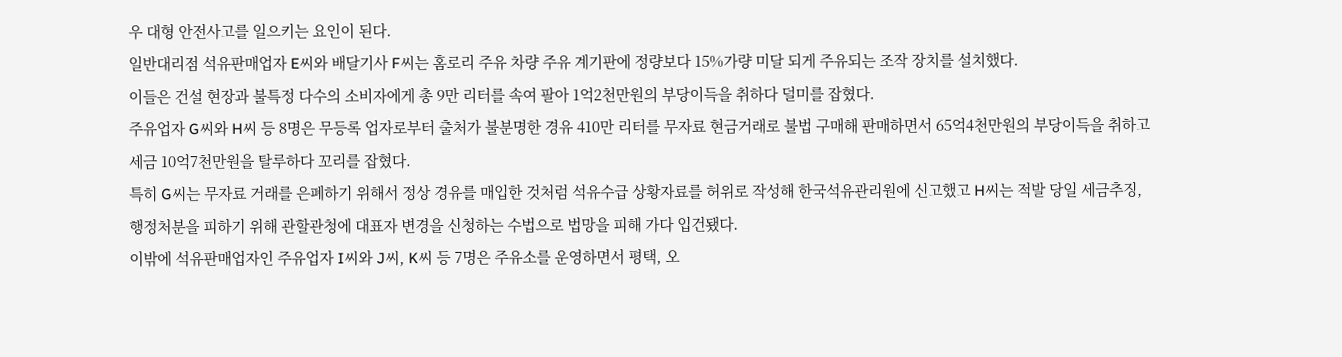우 대형 안전사고를 일으키는 요인이 된다.
일반대리점 석유판매업자 E씨와 배달기사 F씨는 홈로리 주유 차량 주유 계기판에 정량보다 15%가량 미달 되게 주유되는 조작 장치를 설치했다.
이들은 건설 현장과 불특정 다수의 소비자에게 총 9만 리터를 속여 팔아 1억2천만원의 부당이득을 취하다 덜미를 잡혔다.
주유업자 G씨와 H씨 등 8명은 무등록 업자로부터 출처가 불분명한 경유 410만 리터를 무자료 현금거래로 불법 구매해 판매하면서 65억4천만원의 부당이득을 취하고 세금 10억7천만원을 탈루하다 꼬리를 잡혔다.
특히 G씨는 무자료 거래를 은폐하기 위해서 정상 경유를 매입한 것처럼 석유수급 상황자료를 허위로 작성해 한국석유관리원에 신고했고 H씨는 적발 당일 세금추징, 행정처분을 피하기 위해 관할관청에 대표자 변경을 신청하는 수법으로 법망을 피해 가다 입건됐다.
이밖에 석유판매업자인 주유업자 I씨와 J씨, K씨 등 7명은 주유소를 운영하면서 평택, 오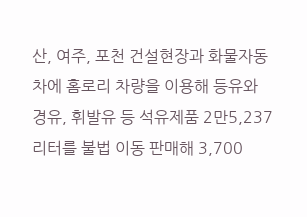산, 여주, 포천 건설현장과 화물자동차에 홈로리 차량을 이용해 등유와 경유, 휘발유 등 석유제품 2만5,237리터를 불법 이동 판매해 3,700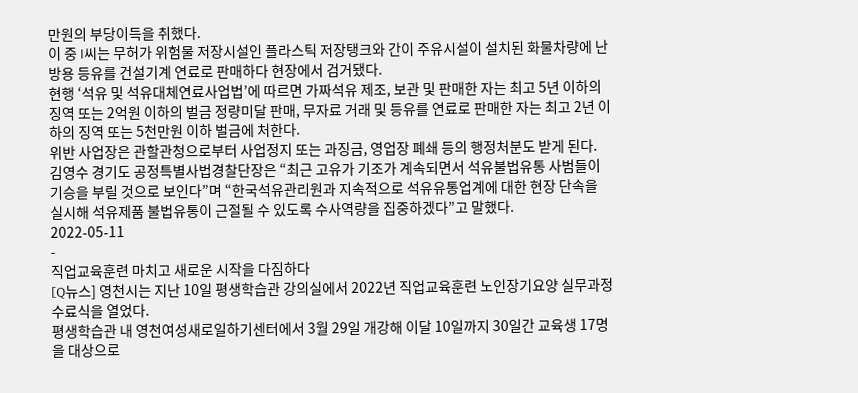만원의 부당이득을 취했다.
이 중 I씨는 무허가 위험물 저장시설인 플라스틱 저장탱크와 간이 주유시설이 설치된 화물차량에 난방용 등유를 건설기계 연료로 판매하다 현장에서 검거됐다.
현행 ‘석유 및 석유대체연료사업법’에 따르면 가짜석유 제조, 보관 및 판매한 자는 최고 5년 이하의 징역 또는 2억원 이하의 벌금 정량미달 판매, 무자료 거래 및 등유를 연료로 판매한 자는 최고 2년 이하의 징역 또는 5천만원 이하 벌금에 처한다.
위반 사업장은 관할관청으로부터 사업정지 또는 과징금, 영업장 폐쇄 등의 행정처분도 받게 된다.
김영수 경기도 공정특별사법경찰단장은 “최근 고유가 기조가 계속되면서 석유불법유통 사범들이 기승을 부릴 것으로 보인다”며 “한국석유관리원과 지속적으로 석유유통업계에 대한 현장 단속을 실시해 석유제품 불법유통이 근절될 수 있도록 수사역량을 집중하겠다”고 말했다.
2022-05-11
-
직업교육훈련 마치고 새로운 시작을 다짐하다
[Q뉴스] 영천시는 지난 10일 평생학습관 강의실에서 2022년 직업교육훈련 노인장기요양 실무과정 수료식을 열었다.
평생학습관 내 영천여성새로일하기센터에서 3월 29일 개강해 이달 10일까지 30일간 교육생 17명을 대상으로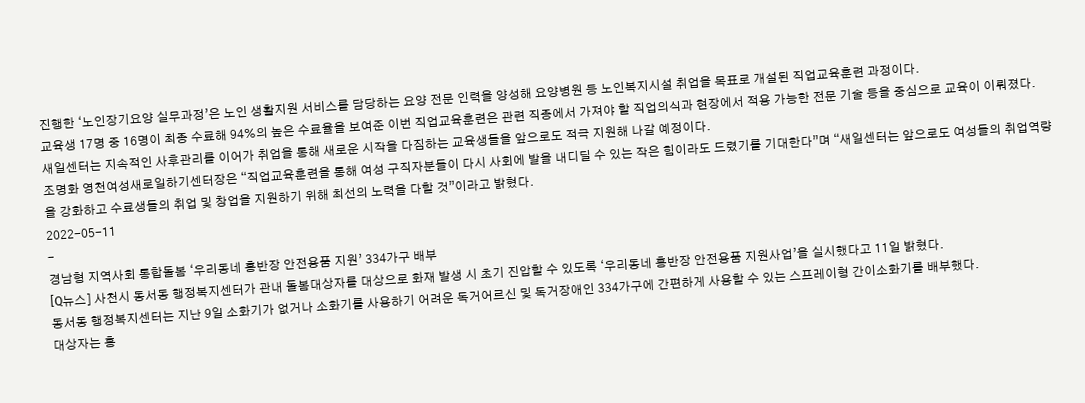진행한 ‘노인장기요양 실무과정’은 노인 생활지원 서비스를 담당하는 요양 전문 인력을 양성해 요양병원 등 노인복지시설 취업을 목표로 개설된 직업교육훈련 과정이다.
교육생 17명 중 16명이 최종 수료해 94%의 높은 수료율을 보여준 이번 직업교육훈련은 관련 직종에서 가져야 할 직업의식과 현장에서 적용 가능한 전문 기술 등을 중심으로 교육이 이뤄졌다.
새일센터는 지속적인 사후관리를 이어가 취업을 통해 새로운 시작을 다짐하는 교육생들을 앞으로도 적극 지원해 나갈 예정이다.
조명화 영천여성새로일하기센터장은 “직업교육훈련을 통해 여성 구직자분들이 다시 사회에 발을 내디딜 수 있는 작은 힘이라도 드렸기를 기대한다”며 “새일센터는 앞으로도 여성들의 취업역량을 강화하고 수료생들의 취업 및 창업을 지원하기 위해 최선의 노력을 다할 것”이라고 밝혔다.
2022-05-11
-
경남형 지역사회 통합돌봄 ‘우리동네 홍반장 안전용품 지원’ 334가구 배부
[Q뉴스] 사천시 동서동 행정복지센터가 관내 돌봄대상자를 대상으로 화재 발생 시 초기 진압할 수 있도록 ‘우리동네 홍반장 안전용품 지원사업’을 실시했다고 11일 밝혔다.
동서동 행정복지센터는 지난 9일 소화기가 없거나 소화기를 사용하기 어려운 독거어르신 및 독거장애인 334가구에 간편하게 사용할 수 있는 스프레이형 간이소화기를 배부했다.
대상자는 홍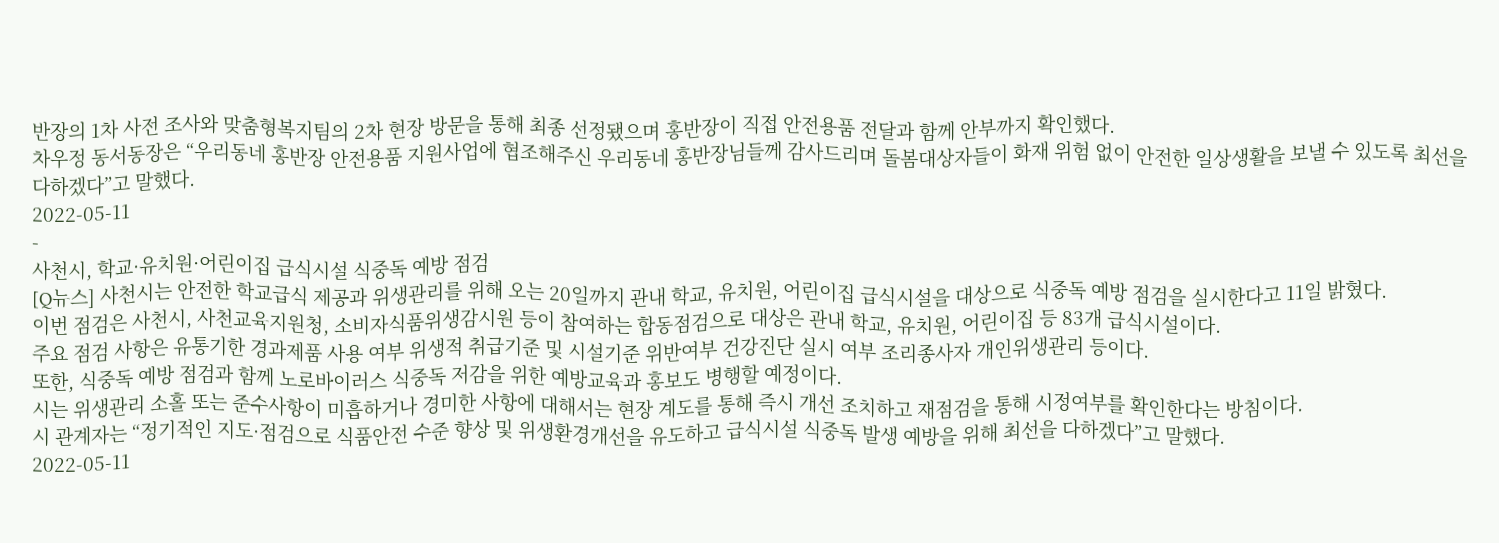반장의 1차 사전 조사와 맞춤형복지팀의 2차 현장 방문을 통해 최종 선정됐으며 홍반장이 직접 안전용품 전달과 함께 안부까지 확인했다.
차우정 동서동장은 “우리동네 홍반장 안전용품 지원사업에 협조해주신 우리동네 홍반장님들께 감사드리며 돌봄대상자들이 화재 위험 없이 안전한 일상생활을 보낼 수 있도록 최선을 다하겠다”고 말했다.
2022-05-11
-
사천시, 학교·유치원·어린이집 급식시설 식중독 예방 점검
[Q뉴스] 사천시는 안전한 학교급식 제공과 위생관리를 위해 오는 20일까지 관내 학교, 유치원, 어린이집 급식시설을 대상으로 식중독 예방 점검을 실시한다고 11일 밝혔다.
이번 점검은 사천시, 사천교육지원청, 소비자식품위생감시원 등이 참여하는 합동점검으로 대상은 관내 학교, 유치원, 어린이집 등 83개 급식시설이다.
주요 점검 사항은 유통기한 경과제품 사용 여부 위생적 취급기준 및 시설기준 위반여부 건강진단 실시 여부 조리종사자 개인위생관리 등이다.
또한, 식중독 예방 점검과 함께 노로바이러스 식중독 저감을 위한 예방교육과 홍보도 병행할 예정이다.
시는 위생관리 소홀 또는 준수사항이 미흡하거나 경미한 사항에 대해서는 현장 계도를 통해 즉시 개선 조치하고 재점검을 통해 시정여부를 확인한다는 방침이다.
시 관계자는 “정기적인 지도·점검으로 식품안전 수준 향상 및 위생환경개선을 유도하고 급식시설 식중독 발생 예방을 위해 최선을 다하겠다”고 말했다.
2022-05-11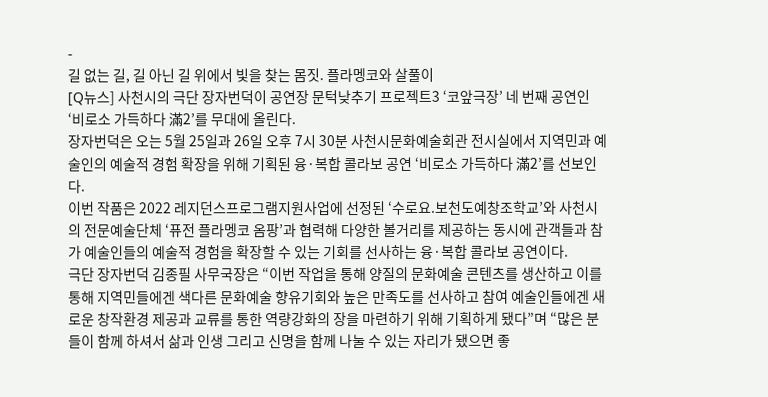-
길 없는 길, 길 아닌 길 위에서 빛을 찾는 몸짓. 플라멩코와 살풀이
[Q뉴스] 사천시의 극단 장자번덕이 공연장 문턱낮추기 프로젝트3 ‘코앞극장’ 네 번째 공연인 ‘비로소 가득하다 滿2’를 무대에 올린다.
장자번덕은 오는 5월 25일과 26일 오후 7시 30분 사천시문화예술회관 전시실에서 지역민과 예술인의 예술적 경험 확장을 위해 기획된 융·복합 콜라보 공연 ‘비로소 가득하다 滿2’를 선보인다.
이번 작품은 2022 레지던스프로그램지원사업에 선정된 ‘수로요.보천도예창조학교’와 사천시의 전문예술단체 ‘퓨전 플라멩코 옴팡’과 협력해 다양한 볼거리를 제공하는 동시에 관객들과 참가 예술인들의 예술적 경험을 확장할 수 있는 기회를 선사하는 융·복합 콜라보 공연이다.
극단 장자번덕 김종필 사무국장은 “이번 작업을 통해 양질의 문화예술 콘텐츠를 생산하고 이를 통해 지역민들에겐 색다른 문화예술 향유기회와 높은 만족도를 선사하고 참여 예술인들에겐 새로운 창작환경 제공과 교류를 통한 역량강화의 장을 마련하기 위해 기획하게 됐다”며 “많은 분들이 함께 하셔서 삶과 인생 그리고 신명을 함께 나눌 수 있는 자리가 됐으면 좋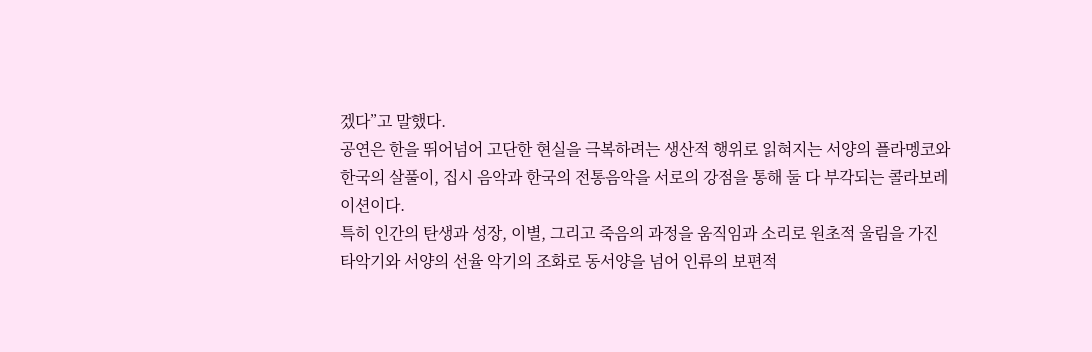겠다”고 말했다.
공연은 한을 뛰어넘어 고단한 현실을 극복하려는 생산적 행위로 읽혀지는 서양의 플라멩코와 한국의 살풀이, 집시 음악과 한국의 전통음악을 서로의 강점을 통해 둘 다 부각되는 콜라보레이션이다.
특히 인간의 탄생과 성장, 이별, 그리고 죽음의 과정을 움직임과 소리로 원초적 울림을 가진 타악기와 서양의 선율 악기의 조화로 동서양을 넘어 인류의 보편적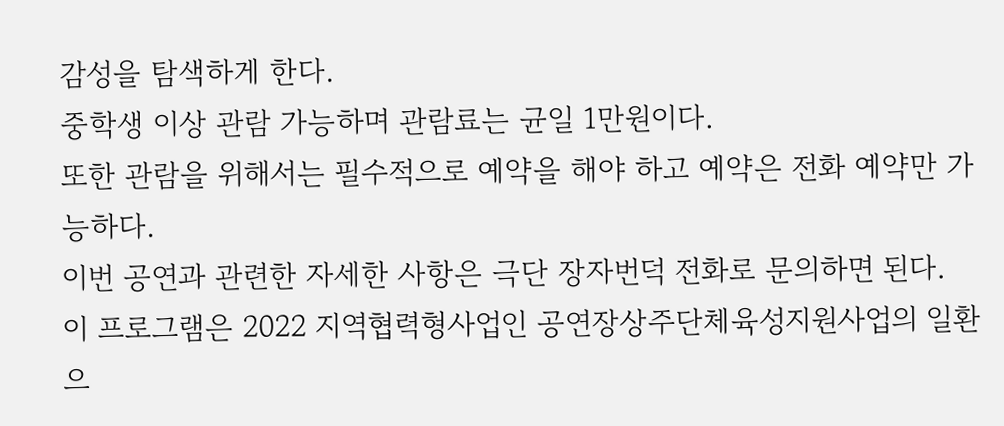감성을 탐색하게 한다.
중학생 이상 관람 가능하며 관람료는 균일 1만원이다.
또한 관람을 위해서는 필수적으로 예약을 해야 하고 예약은 전화 예약만 가능하다.
이번 공연과 관련한 자세한 사항은 극단 장자번덕 전화로 문의하면 된다.
이 프로그램은 2022 지역협력형사업인 공연장상주단체육성지원사업의 일환으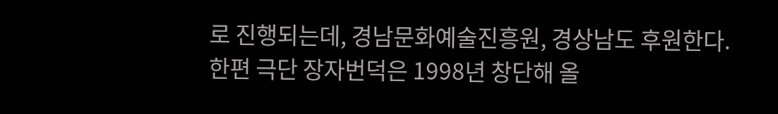로 진행되는데, 경남문화예술진흥원, 경상남도 후원한다.
한편 극단 장자번덕은 1998년 창단해 올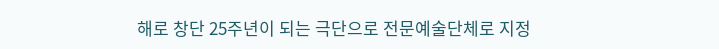해로 창단 25주년이 되는 극단으로 전문예술단체로 지정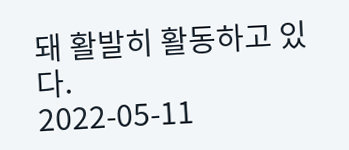돼 활발히 활동하고 있다.
2022-05-11